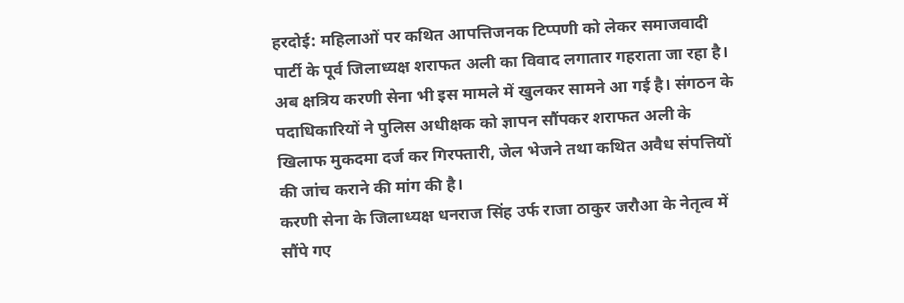हरदोई: महिलाओं पर कथित आपत्तिजनक टिप्पणी को लेकर समाजवादी पार्टी के पूर्व जिलाध्यक्ष शराफत अली का विवाद लगातार गहराता जा रहा है। अब क्षत्रिय करणी सेना भी इस मामले में खुलकर सामने आ गई है। संगठन के पदाधिकारियों ने पुलिस अधीक्षक को ज्ञापन सौंपकर शराफत अली के खिलाफ मुकदमा दर्ज कर गिरफ्तारी, जेल भेजने तथा कथित अवैध संपत्तियों की जांच कराने की मांग की है।
करणी सेना के जिलाध्यक्ष धनराज सिंह उर्फ राजा ठाकुर जरौआ के नेतृत्व में सौंपे गए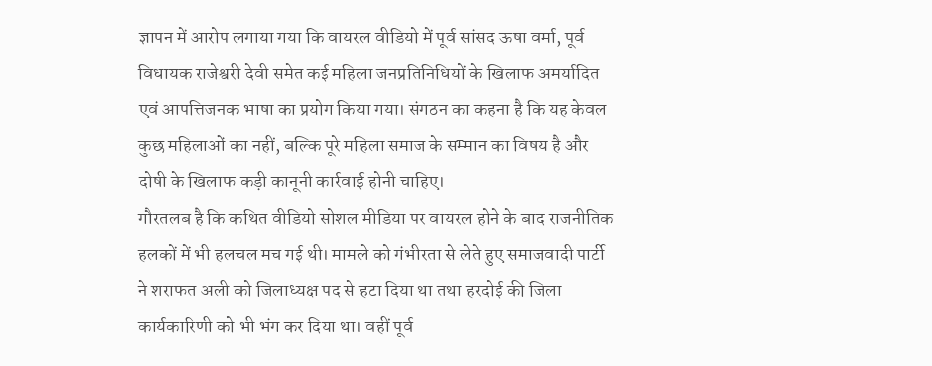ज्ञापन में आरोप लगाया गया कि वायरल वीडियो में पूर्व सांसद ऊषा वर्मा, पूर्व विधायक राजेश्वरी देवी समेत कई महिला जनप्रतिनिधियों के खिलाफ अमर्यादित एवं आपत्तिजनक भाषा का प्रयोग किया गया। संगठन का कहना है कि यह केवल कुछ महिलाओं का नहीं, बल्कि पूरे महिला समाज के सम्मान का विषय है और दोषी के खिलाफ कड़ी कानूनी कार्रवाई होनी चाहिए।
गौरतलब है कि कथित वीडियो सोशल मीडिया पर वायरल होने के बाद राजनीतिक हलकों में भी हलचल मच गई थी। मामले को गंभीरता से लेते हुए समाजवादी पार्टी ने शराफत अली को जिलाध्यक्ष पद से हटा दिया था तथा हरदोई की जिला कार्यकारिणी को भी भंग कर दिया था। वहीं पूर्व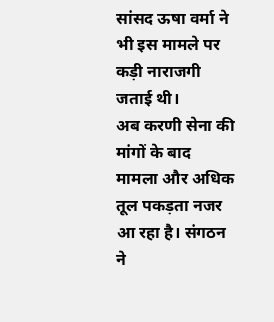सांसद ऊषा वर्मा ने भी इस मामले पर कड़ी नाराजगी जताई थी।
अब करणी सेना की मांगों के बाद मामला और अधिक तूल पकड़ता नजर आ रहा है। संगठन ने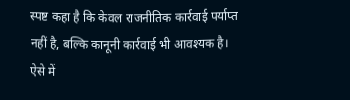स्पष्ट कहा है कि केवल राजनीतिक कार्रवाई पर्याप्त नहीं है, बल्कि कानूनी कार्रवाई भी आवश्यक है। ऐसे में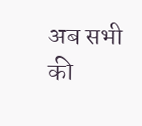अब सभी की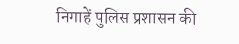निगाहें पुलिस प्रशासन की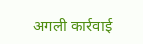अगली कार्रवाई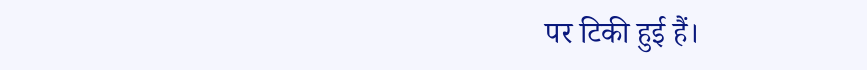पर टिकी हुई हैं।